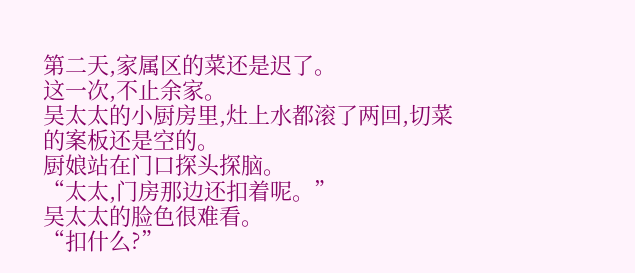第二天,家属区的菜还是迟了。
这一次,不止余家。
吴太太的小厨房里,灶上水都滚了两回,切菜的案板还是空的。
厨娘站在门口探头探脑。
“太太,门房那边还扣着呢。”
吴太太的脸色很难看。
“扣什么?”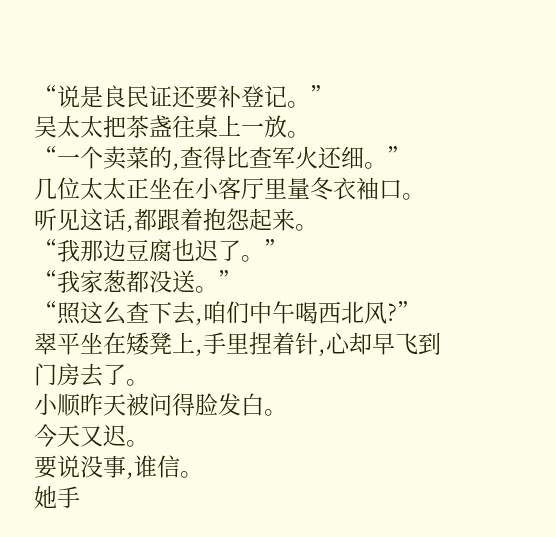“说是良民证还要补登记。”
吴太太把茶盏往桌上一放。
“一个卖菜的,查得比查军火还细。”
几位太太正坐在小客厅里量冬衣袖口。
听见这话,都跟着抱怨起来。
“我那边豆腐也迟了。”
“我家葱都没送。”
“照这么查下去,咱们中午喝西北风?”
翠平坐在矮凳上,手里捏着针,心却早飞到门房去了。
小顺昨天被问得脸发白。
今天又迟。
要说没事,谁信。
她手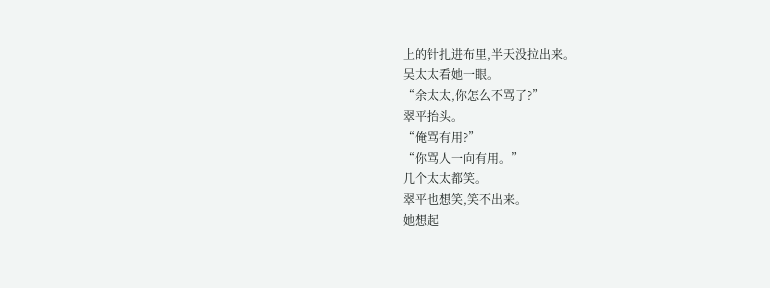上的针扎进布里,半天没拉出来。
吴太太看她一眼。
“余太太,你怎么不骂了?”
翠平抬头。
“俺骂有用?”
“你骂人一向有用。”
几个太太都笑。
翠平也想笑,笑不出来。
她想起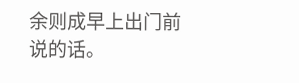余则成早上出门前说的话。